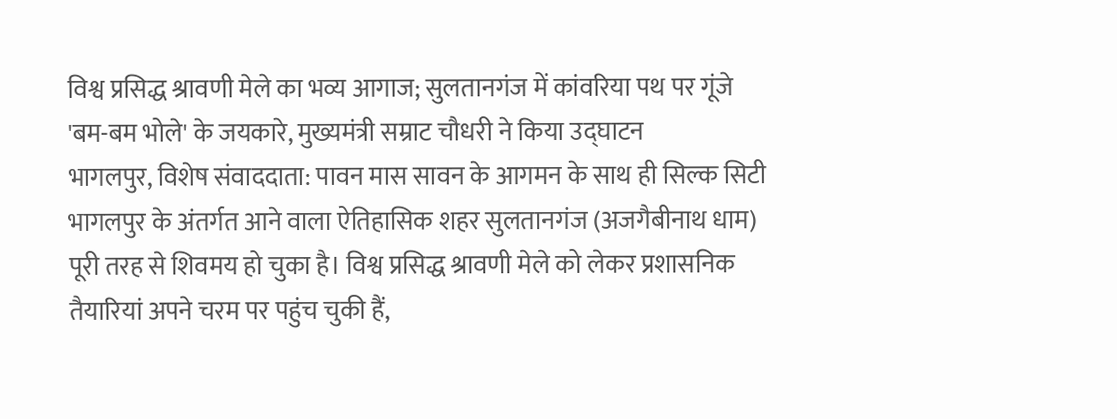विश्व प्रसिद्ध श्रावणी मेले का भव्य आगाज; सुलतानगंज में कांवरिया पथ पर गूंजे 'बम-बम भोले' के जयकारे, मुख्यमंत्री सम्राट चौधरी ने किया उद्घाटन
भागलपुर, विशेष संवाददाता: पावन मास सावन के आगमन के साथ ही सिल्क सिटी भागलपुर के अंतर्गत आने वाला ऐतिहासिक शहर सुलतानगंज (अजगैबीनाथ धाम) पूरी तरह से शिवमय हो चुका है। विश्व प्रसिद्ध श्रावणी मेले को लेकर प्रशासनिक तैयारियां अपने चरम पर पहुंच चुकी हैं,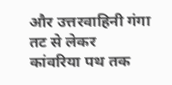और उत्तरवाहिनी गंगा तट से लेकर कांवरिया पथ तक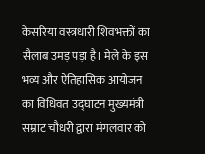केसरिया वस्त्रधारी शिवभक्तों का सैलाब उमड़ पड़ा है। मेले के इस भव्य और ऐतिहासिक आयोजन का विधिवत उद्घाटन मुख्यमंत्री सम्राट चौधरी द्वारा मंगलवार को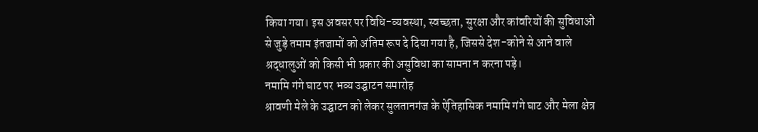किया गया। इस अवसर पर विधि-व्यवस्था, स्वच्छता, सुरक्षा और कांवरियों की सुविधाओं से जुड़े तमाम इंतजामों को अंतिम रूप दे दिया गया है, जिससे देश-कोने से आने वाले श्रद्धालुओं को किसी भी प्रकार की असुविधा का सामना न करना पड़े।
नमामि गंगे घाट पर भव्य उद्घाटन समारोह
श्रावणी मेले के उद्घाटन को लेकर सुलतानगंज के ऐतिहासिक नमामि गंगे घाट और मेला क्षेत्र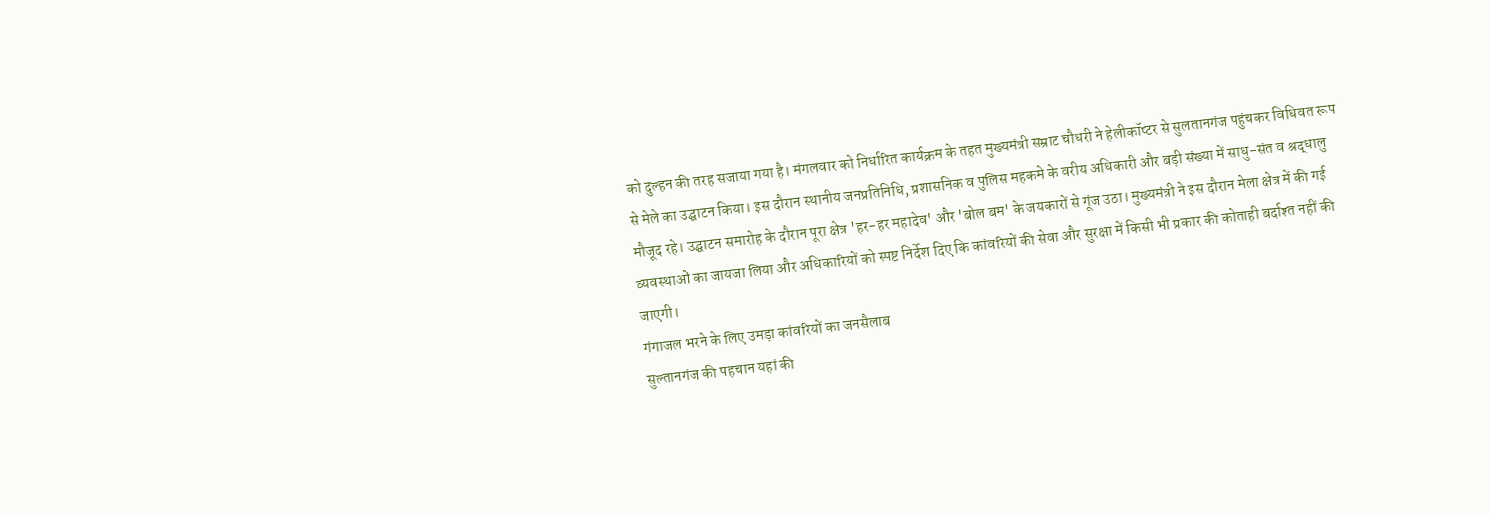को दुल्हन की तरह सजाया गया है। मंगलवार को निर्धारित कार्यक्रम के तहत मुख्यमंत्री सम्राट चौधरी ने हेलीकॉप्टर से सुलतानगंज पहुंचकर विधिवत रूप से मेले का उद्घाटन किया। इस दौरान स्थानीय जनप्रतिनिधि, प्रशासनिक व पुलिस महकमे के वरीय अधिकारी और बड़ी संख्या में साधु-संत व श्रद्धालु मौजूद रहे। उद्घाटन समारोह के दौरान पूरा क्षेत्र 'हर-हर महादेव' और 'बोल बम' के जयकारों से गूंज उठा। मुख्यमंत्री ने इस दौरान मेला क्षेत्र में की गई व्यवस्थाओं का जायजा लिया और अधिकारियों को स्पष्ट निर्देश दिए कि कांवरियों की सेवा और सुरक्षा में किसी भी प्रकार की कोताही बर्दाश्त नहीं की जाएगी।
गंगाजल भरने के लिए उमड़ा कांवरियों का जनसैलाब
सुल्तानगंज की पहचान यहां की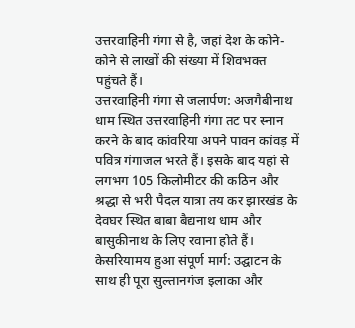उत्तरवाहिनी गंगा से है, जहां देश के कोने-कोने से लाखों की संख्या में शिवभक्त पहुंचते हैं।
उत्तरवाहिनी गंगा से जलार्पण: अजगैबीनाथ धाम स्थित उत्तरवाहिनी गंगा तट पर स्नान करने के बाद कांवरिया अपने पावन कांवड़ में पवित्र गंगाजल भरते हैं। इसके बाद यहां से लगभग 105 किलोमीटर की कठिन और श्रद्धा से भरी पैदल यात्रा तय कर झारखंड के देवघर स्थित बाबा बैद्यनाथ धाम और बासुकीनाथ के लिए रवाना होते हैं।
केसरियामय हुआ संपूर्ण मार्ग: उद्घाटन के साथ ही पूरा सुल्तानगंज इलाका और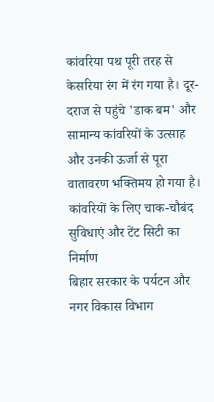कांवरिया पथ पूरी तरह से केसरिया रंग में रंग गया है। दूर-दराज से पहुंचे 'डाक बम' और सामान्य कांवरियों के उत्साह और उनकी ऊर्जा से पूरा वातावरण भक्तिमय हो गया है।
कांवरियों के लिए चाक-चौबंद सुविधाएं और टेंट सिटी का निर्माण
बिहार सरकार के पर्यटन और नगर विकास विभाग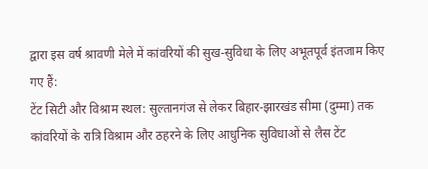द्वारा इस वर्ष श्रावणी मेले में कांवरियों की सुख-सुविधा के लिए अभूतपूर्व इंतजाम किए गए हैं:
टेंट सिटी और विश्राम स्थल: सुल्तानगंज से लेकर बिहार-झारखंड सीमा (दुम्मा) तक कांवरियों के रात्रि विश्राम और ठहरने के लिए आधुनिक सुविधाओं से लैस टेंट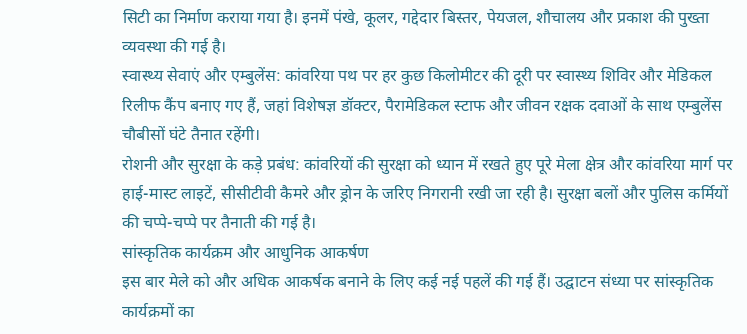सिटी का निर्माण कराया गया है। इनमें पंखे, कूलर, गद्देदार बिस्तर, पेयजल, शौचालय और प्रकाश की पुख्ता व्यवस्था की गई है।
स्वास्थ्य सेवाएं और एम्बुलेंस: कांवरिया पथ पर हर कुछ किलोमीटर की दूरी पर स्वास्थ्य शिविर और मेडिकल रिलीफ कैंप बनाए गए हैं, जहां विशेषज्ञ डॉक्टर, पैरामेडिकल स्टाफ और जीवन रक्षक दवाओं के साथ एम्बुलेंस चौबीसों घंटे तैनात रहेंगी।
रोशनी और सुरक्षा के कड़े प्रबंध: कांवरियों की सुरक्षा को ध्यान में रखते हुए पूरे मेला क्षेत्र और कांवरिया मार्ग पर हाई-मास्ट लाइटें, सीसीटीवी कैमरे और ड्रोन के जरिए निगरानी रखी जा रही है। सुरक्षा बलों और पुलिस कर्मियों की चप्पे-चप्पे पर तैनाती की गई है।
सांस्कृतिक कार्यक्रम और आधुनिक आकर्षण
इस बार मेले को और अधिक आकर्षक बनाने के लिए कई नई पहलें की गई हैं। उद्घाटन संध्या पर सांस्कृतिक कार्यक्रमों का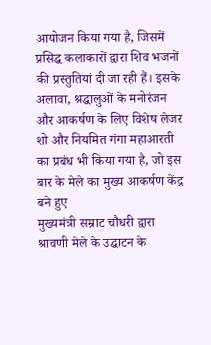आयोजन किया गया है, जिसमें प्रसिद्ध कलाकारों द्वारा शिव भजनों की प्रस्तुतियां दी जा रही हैं। इसके अलावा, श्रद्धालुओं के मनोरंजन और आकर्षण के लिए विशेष लेजर शो और नियमित गंगा महाआरती का प्रबंध भी किया गया है, जो इस बार के मेले का मुख्य आकर्षण केंद्र बने हुए
मुख्यमंत्री सम्राट चौधरी द्वारा श्रावणी मेले के उद्घाटन के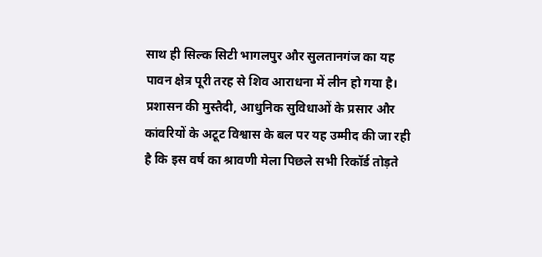साथ ही सिल्क सिटी भागलपुर और सुलतानगंज का यह पावन क्षेत्र पूरी तरह से शिव आराधना में लीन हो गया है। प्रशासन की मुस्तैदी, आधुनिक सुविधाओं के प्रसार और कांवरियों के अटूट विश्वास के बल पर यह उम्मीद की जा रही है कि इस वर्ष का श्रावणी मेला पिछले सभी रिकॉर्ड तोड़ते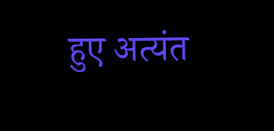हुए अत्यंत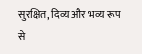सुरक्षित, दिव्य और भव्य रूप से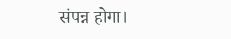संपन्न होगा।